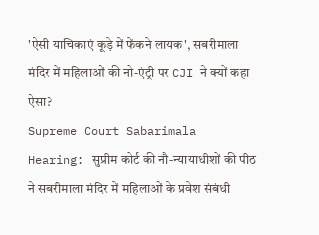'ऐसी याचिकाएं कूड़े में फेंकने लायक', सबरीमाला मंदिर में महिलाओं की नो-एंट्री पर CJI ने क्यों कहा ऐसा?
Supreme Court Sabarimala Hearing: सुप्रीम कोर्ट की नौ-न्यायाधीशों की पीठ ने सबरीमाला मंदिर में महिलाओं के प्रवेश संबंधी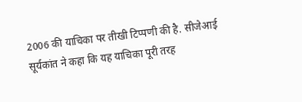2006 की याचिका पर तीखी टिप्पणी की है. सीजेआई सूर्यकांत ने कहा कि यह याचिका पूरी तरह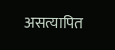असत्यापित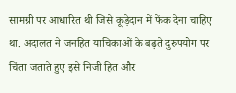सामग्री पर आधारित थी जिसे कूड़ेदान में फेंक देना चाहिए था. अदालत ने जनहित याचिकाओं के बढ़ते दुरुपयोग पर चिंता जताते हुए इसे निजी हित और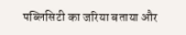पब्लिसिटी का जरिया बताया और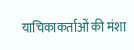याचिकाकर्ताओं की मंशा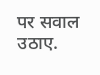पर सवाल उठाए.